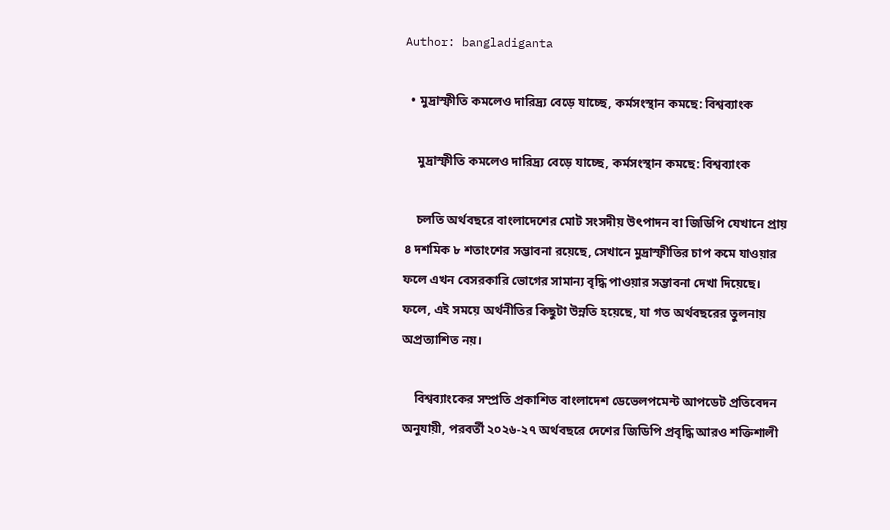Author: bangladiganta

  • মুদ্রাস্ফীতি কমলেও দারিদ্র্য বেড়ে যাচ্ছে, কর্মসংস্থান কমছে: বিশ্বব্যাংক

    মুদ্রাস্ফীতি কমলেও দারিদ্র্য বেড়ে যাচ্ছে, কর্মসংস্থান কমছে: বিশ্বব্যাংক

    চলতি অর্থবছরে বাংলাদেশের মোট সংসদীয় উৎপাদন বা জিডিপি যেখানে প্রায় ৪ দশমিক ৮ শতাংশের সম্ভাবনা রয়েছে, সেখানে মুদ্রাস্ফীতির চাপ কমে যাওয়ার ফলে এখন বেসরকারি ভোগের সামান্য বৃদ্ধি পাওয়ার সম্ভাবনা দেখা দিয়েছে। ফলে, এই সময়ে অর্থনীতির কিছুটা উন্নতি হয়েছে, যা গত অর্থবছরের তুলনায় অপ্রত্যাশিত নয়।

    বিশ্বব্যাংকের সম্প্রতি প্রকাশিত বাংলাদেশ ডেভেলপমেন্ট আপডেট প্রতিবেদন অনুযায়ী, পরবর্তী ২০২৬-২৭ অর্থবছরে দেশের জিডিপি প্রবৃদ্ধি আরও শক্তিশালী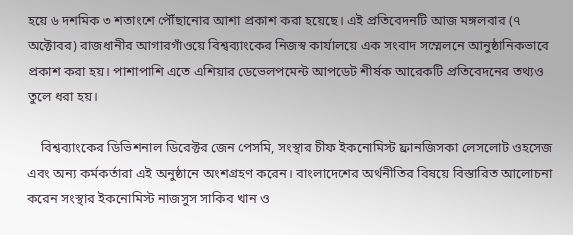হয়ে ৬ দশমিক ৩ শতাংশে পৌঁছানোর আশা প্রকাশ করা হয়েছে। এই প্রতিবেদনটি আজ মঙ্গলবার (৭ অক্টোবর) রাজধানীর আগারগাঁওয়ে বিশ্বব্যাংকের নিজস্ব কার্যালয়ে এক সংবাদ সম্মেলনে আনুষ্ঠানিকভাবে প্রকাশ করা হয়। পাশাপাশি এতে এশিয়ার ডেভেলপমেন্ট আপডেট শীর্ষক আরেকটি প্রতিবেদনের তথ্যও তুলে ধরা হয়।

    বিশ্বব্যাংকের ডিভিশনাল ডিরেক্টর জেন পেসমি, সংস্থার চীফ ইকনোমিস্ট ফ্রানজিসকা লেসলোট ওহসেজ এবং অন্য কর্মকর্তারা এই অনুষ্ঠানে অংশগ্রহণ করেন। বাংলাদেশের অর্থনীতির বিষয়ে বিস্তারিত আলোচনা করেন সংস্থার ইকনোমিস্ট নাজসুস সাকিব খান ও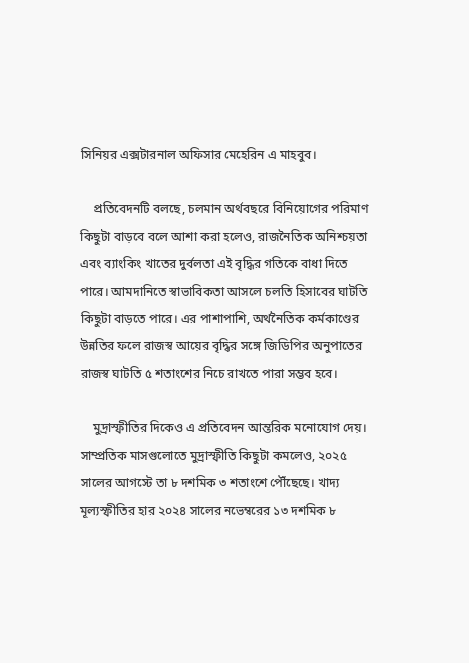সিনিয়র এক্সটারনাল অফিসার মেহেরিন এ মাহবুব।

    প্রতিবেদনটি বলছে, চলমান অর্থবছরে বিনিয়োগের পরিমাণ কিছুটা বাড়বে বলে আশা করা হলেও, রাজনৈতিক অনিশ্চয়তা এবং ব্যাংকিং খাতের দুর্বলতা এই বৃদ্ধির গতিকে বাধা দিতে পারে। আমদানিতে স্বাভাবিকতা আসলে চলতি হিসাবের ঘাটতি কিছুটা বাড়তে পারে। এর পাশাপাশি, অর্থনৈতিক কর্মকাণ্ডের উন্নতির ফলে রাজস্ব আয়ের বৃদ্ধির সঙ্গে জিডিপির অনুপাতের রাজস্ব ঘাটতি ৫ শতাংশের নিচে রাখতে পারা সম্ভব হবে।

    মুদ্রাস্ফীতির দিকেও এ প্রতিবেদন আন্তরিক মনোযোগ দেয়। সাম্প্রতিক মাসগুলোতে মুদ্রাস্ফীতি কিছুটা কমলেও, ২০২৫ সালের আগস্টে তা ৮ দশমিক ৩ শতাংশে পৌঁছেছে। খাদ্য মূল্যস্ফীতির হার ২০২৪ সালের নভেম্বরের ১৩ দশমিক ৮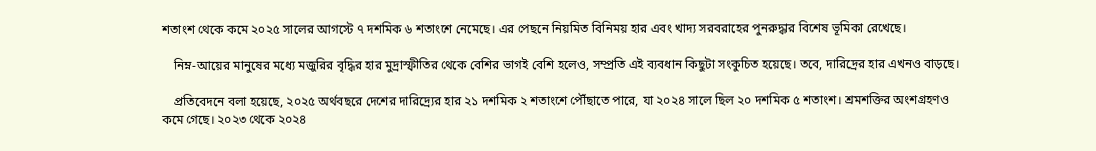শতাংশ থেকে কমে ২০২৫ সালের আগস্টে ৭ দশমিক ৬ শতাংশে নেমেছে। এর পেছনে নিয়মিত বিনিময় হার এবং খাদ্য সরবরাহের পুনরুদ্ধার বিশেষ ভূমিকা রেখেছে।

    নিম্ন-আয়ের মানুষের মধ্যে মজুরির বৃদ্ধির হার মুদ্রাস্ফীতির থেকে বেশির ভাগই বেশি হলেও, সম্প্রতি এই ব্যবধান কিছুটা সংকুচিত হয়েছে। তবে, দারিদ্রের হার এখনও বাড়ছে।

    প্রতিবেদনে বলা হয়েছে, ২০২৫ অর্থবছরে দেশের দারিদ্র্যের হার ২১ দশমিক ২ শতাংশে পৌঁছাতে পারে, যা ২০২৪ সালে ছিল ২০ দশমিক ৫ শতাংশ। শ্রমশক্তির অংশগ্রহণও কমে গেছে। ২০২৩ থেকে ২০২৪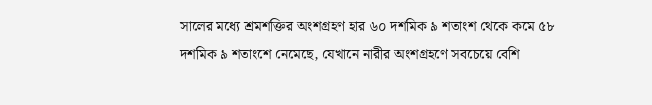সালের মধ্যে শ্রমশক্তির অংশগ্রহণ হার ৬০ দশমিক ৯ শতাংশ থেকে কমে ৫৮ দশমিক ৯ শতাংশে নেমেছে, যেখানে নারীর অংশগ্রহণে সবচেয়ে বেশি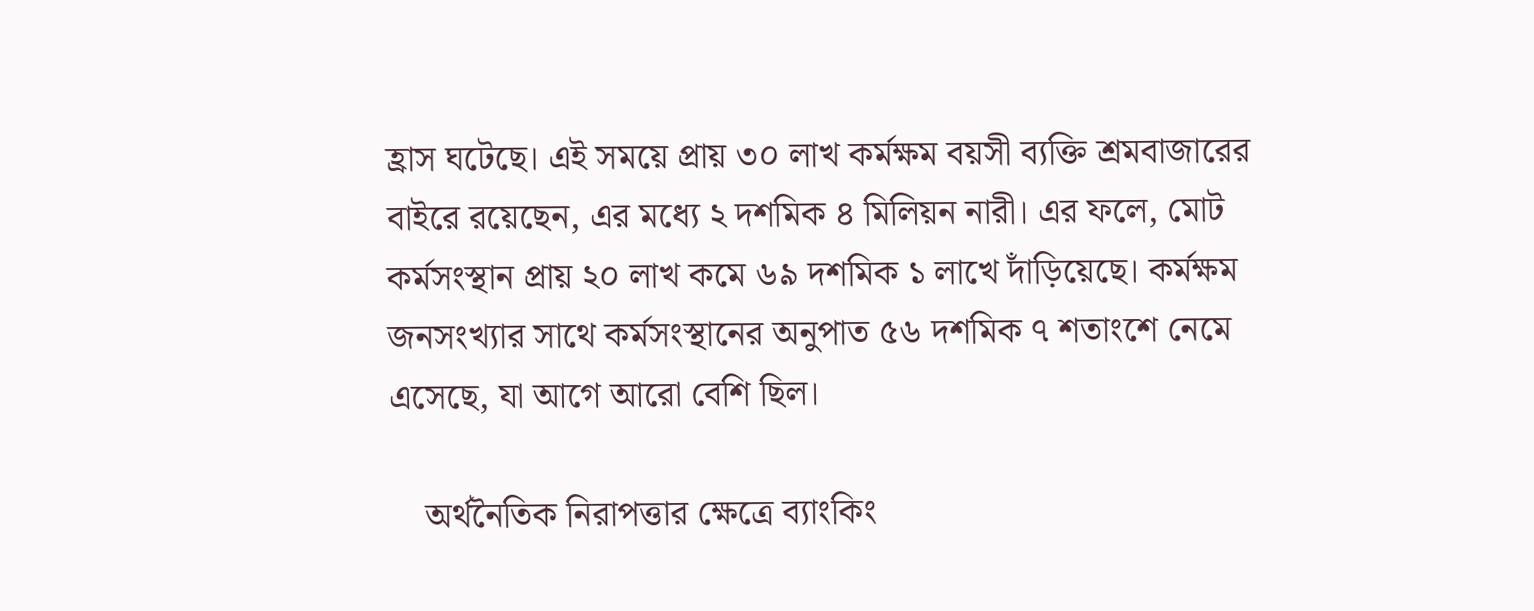হ্রাস ঘটেছে। এই সময়ে প্রায় ৩০ লাখ কর্মক্ষম বয়সী ব্যক্তি শ্রমবাজারের বাইরে রয়েছেন, এর মধ্যে ২ দশমিক ৪ মিলিয়ন নারী। এর ফলে, মোট কর্মসংস্থান প্রায় ২০ লাখ কমে ৬৯ দশমিক ১ লাখে দাঁড়িয়েছে। কর্মক্ষম জনসংখ্যার সাথে কর্মসংস্থানের অনুপাত ৫৬ দশমিক ৭ শতাংশে নেমে এসেছে, যা আগে আরো বেশি ছিল।

    অর্থনৈতিক নিরাপত্তার ক্ষেত্রে ব্যাংকিং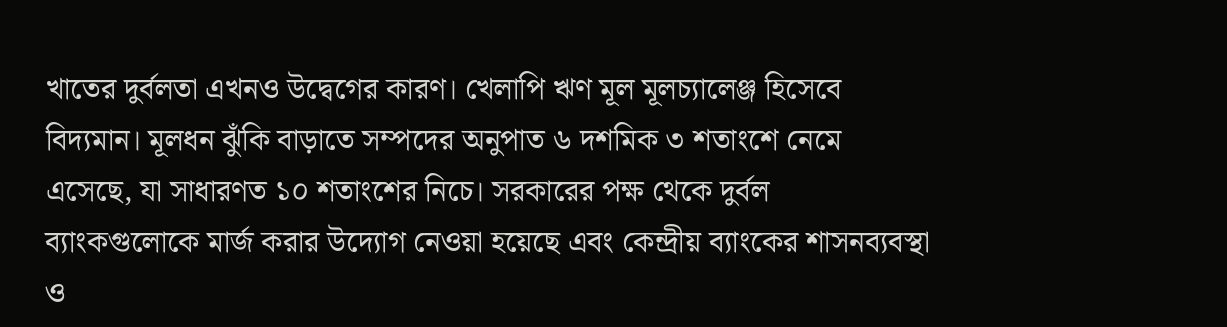খাতের দুর্বলতা এখনও উদ্বেগের কারণ। খেলাপি ঋণ মূল মূলচ্যালেঞ্জ হিসেবে বিদ্যমান। মূলধন ঝুঁকি বাড়াতে সম্পদের অনুপাত ৬ দশমিক ৩ শতাংশে নেমে এসেছে, যা সাধারণত ১০ শতাংশের নিচে। সরকারের পক্ষ থেকে দুর্বল ব্যাংকগুলোকে মার্জ করার উদ্যোগ নেওয়া হয়েছে এবং কেন্দ্রীয় ব্যাংকের শাসনব্যবস্থা ও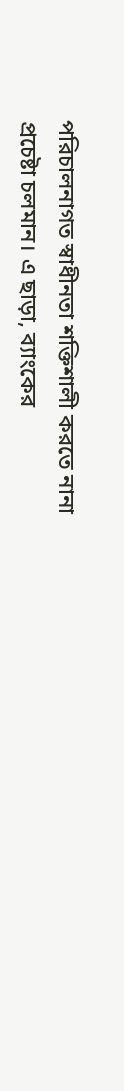পরিচালনাগত স্বাধীনতা শক্তিশালী করতে নানা প্রচেষ্টা চলমান। এ ছাড়া, ব্যাংকের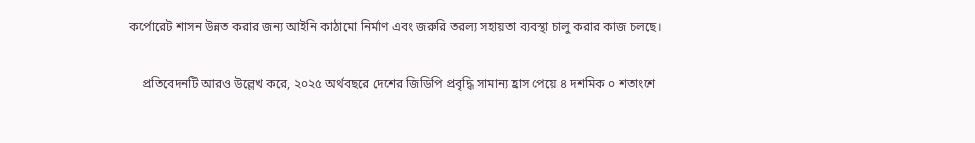কর্পোরেট শাসন উন্নত করার জন্য আইনি কাঠামো নির্মাণ এবং জরুরি তরল্য সহায়তা ব্যবস্থা চালু করার কাজ চলছে।

    প্রতিবেদনটি আরও উল্লেখ করে, ২০২৫ অর্থবছরে দেশের জিডিপি প্রবৃদ্ধি সামান্য হ্রাস পেয়ে ৪ দশমিক ০ শতাংশে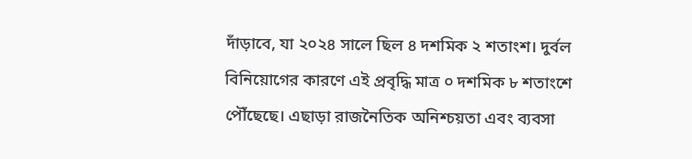দাঁড়াবে, যা ২০২৪ সালে ছিল ৪ দশমিক ২ শতাংশ। দুর্বল বিনিয়োগের কারণে এই প্রবৃদ্ধি মাত্র ০ দশমিক ৮ শতাংশে পৌঁছেছে। এছাড়া রাজনৈতিক অনিশ্চয়তা এবং ব্যবসা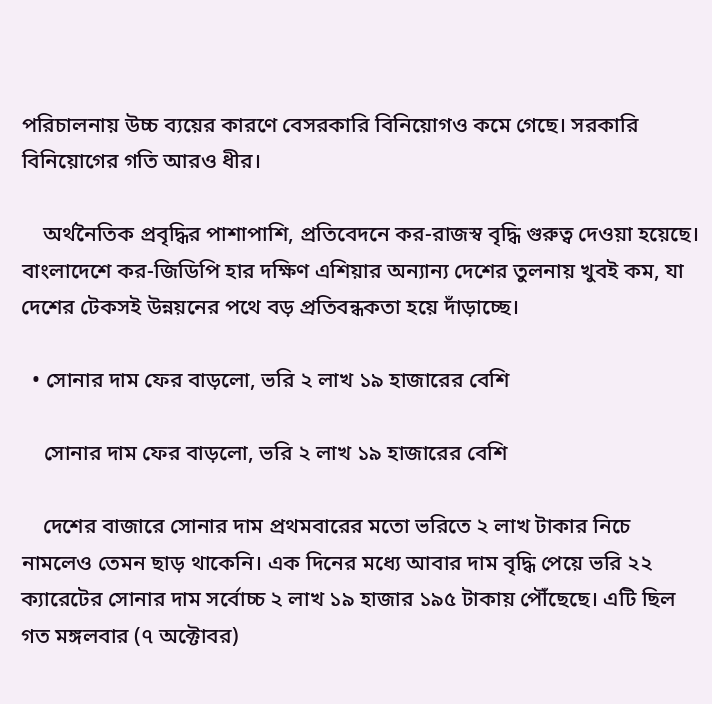পরিচালনায় উচ্চ ব্যয়ের কারণে বেসরকারি বিনিয়োগও কমে গেছে। সরকারি বিনিয়োগের গতি আরও ধীর।

    অর্থনৈতিক প্রবৃদ্ধির পাশাপাশি, প্রতিবেদনে কর-রাজস্ব বৃদ্ধি গুরুত্ব দেওয়া হয়েছে। বাংলাদেশে কর-জিডিপি হার দক্ষিণ এশিয়ার অন্যান্য দেশের তুলনায় খুবই কম, যা দেশের টেকসই উন্নয়নের পথে বড় প্রতিবন্ধকতা হয়ে দাঁড়াচ্ছে।

  • সোনার দাম ফের বাড়লো, ভরি ২ লাখ ১৯ হাজারের বেশি

    সোনার দাম ফের বাড়লো, ভরি ২ লাখ ১৯ হাজারের বেশি

    দেশের বাজারে সোনার দাম প্রথমবারের মতো ভরিতে ২ লাখ টাকার নিচে নামলেও তেমন ছাড় থাকেনি। এক দিনের মধ্যে আবার দাম বৃদ্ধি পেয়ে ভরি ২২ ক্যারেটের সোনার দাম সর্বোচ্চ ২ লাখ ১৯ হাজার ১৯৫ টাকায় পৌঁছেছে। এটি ছিল গত মঙ্গলবার (৭ অক্টোবর)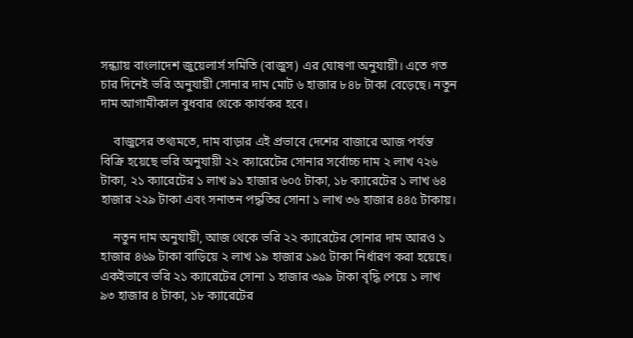সন্ধ্যায় বাংলাদেশ জুয়েলার্স সমিতি (বাজুস) এর ঘোষণা অনুযায়ী। এতে গত চার দিনেই ভরি অনুযায়ী সোনার দাম মোট ৬ হাজার ৮৪৮ টাকা বেড়েছে। নতুন দাম আগামীকাল বুধবার থেকে কার্যকর হবে।

    বাজুসের তথ্যমতে, দাম বাড়ার এই প্রভাবে দেশের বাজারে আজ পর্যন্ত বিক্রি হয়েছে ভরি অনুযায়ী ২২ ক্যারেটের সোনার সর্বোচ্চ দাম ২ লাখ ৭২৬ টাকা, ২১ ক্যারেটের ১ লাখ ৯১ হাজার ৬০৫ টাকা, ১৮ ক্যারেটের ১ লাখ ৬৪ হাজার ২২৯ টাকা এবং সনাতন পদ্ধতির সোনা ১ লাখ ৩৬ হাজার ৪৪৫ টাকায়।

    নতুন দাম অনুযায়ী, আজ থেকে ভরি ২২ ক্যারেটের সোনার দাম আরও ১ হাজার ৪৬৯ টাকা বাড়িয়ে ২ লাখ ১৯ হাজার ১৯৫ টাকা নির্ধারণ করা হয়েছে। একইভাবে ভরি ২১ ক্যারেটের সোনা ১ হাজার ৩৯৯ টাকা বৃদ্ধি পেয়ে ১ লাখ ৯৩ হাজার ৪ টাকা, ১৮ ক্যারেটের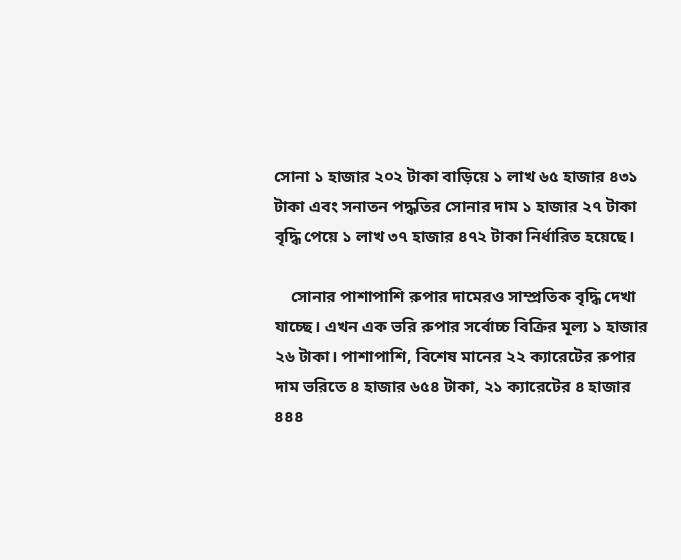সোনা ১ হাজার ২০২ টাকা বাড়িয়ে ১ লাখ ৬৫ হাজার ৪৩১ টাকা এবং সনাতন পদ্ধতির সোনার দাম ১ হাজার ২৭ টাকা বৃদ্ধি পেয়ে ১ লাখ ৩৭ হাজার ৪৭২ টাকা নির্ধারিত হয়েছে।

    সোনার পাশাপাশি রুপার দামেরও সাম্প্রতিক বৃদ্ধি দেখা যাচ্ছে। এখন এক ভরি রুপার সর্বোচ্চ বিক্রির মূল্য ১ হাজার ২৬ টাকা। পাশাপাশি, বিশেষ মানের ২২ ক্যারেটের রুপার দাম ভরিতে ৪ হাজার ৬৫৪ টাকা, ২১ ক্যারেটের ৪ হাজার ৪৪৪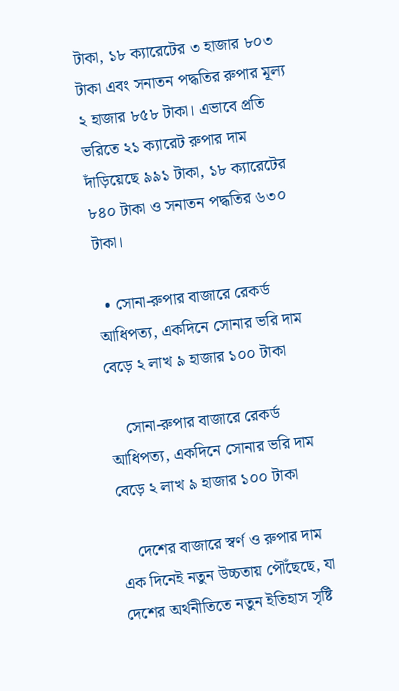টাকা, ১৮ ক্যারেটের ৩ হাজার ৮০৩ টাকা এবং সনাতন পদ্ধতির রুপার মূল্য ২ হাজার ৮৫৮ টাকা। এভাবে প্রতি ভরিতে ২১ ক্যারেট রুপার দাম দাঁড়িয়েছে ৯৯১ টাকা, ১৮ ক্যারেটের ৮৪০ টাকা ও সনাতন পদ্ধতির ৬৩০ টাকা।

  • সোনা-রুপার বাজারে রেকর্ড আধিপত্য, একদিনে সোনার ভরি দাম বেড়ে ২ লাখ ৯ হাজার ১০০ টাকা

    সোনা-রুপার বাজারে রেকর্ড আধিপত্য, একদিনে সোনার ভরি দাম বেড়ে ২ লাখ ৯ হাজার ১০০ টাকা

    দেশের বাজারে স্বর্ণ ও রুপার দাম এক দিনেই নতুন উচ্চতায় পৌঁছেছে, যা দেশের অর্থনীতিতে নতুন ইতিহাস সৃষ্টি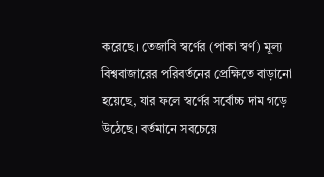করেছে। তেজাবি স্বর্ণের (পাকা স্বর্ণ) মূল্য বিশ্ববাজারের পরিবর্তনের প্রেক্ষিতে বাড়ানো হয়েছে, যার ফলে স্বর্ণের সর্বোচ্চ দাম গড়ে উঠেছে। বর্তমানে সবচেয়ে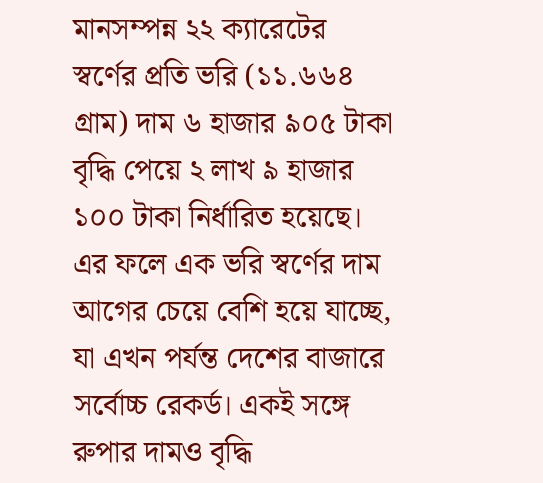মানসম্পন্ন ২২ ক্যারেটের স্বর্ণের প্রতি ভরি (১১.৬৬৪ গ্রাম) দাম ৬ হাজার ৯০৫ টাকা বৃদ্ধি পেয়ে ২ লাখ ৯ হাজার ১০০ টাকা নির্ধারিত হয়েছে। এর ফলে এক ভরি স্বর্ণের দাম আগের চেয়ে বেশি হয়ে যাচ্ছে, যা এখন পর্যন্ত দেশের বাজারে সর্বোচ্চ রেকর্ড। একই সঙ্গে রুপার দামও বৃদ্ধি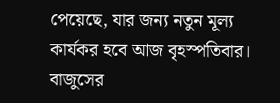পেয়েছে, যার জন্য নতুন মূল্য কার্যকর হবে আজ বৃহস্পতিবার। বাজুসের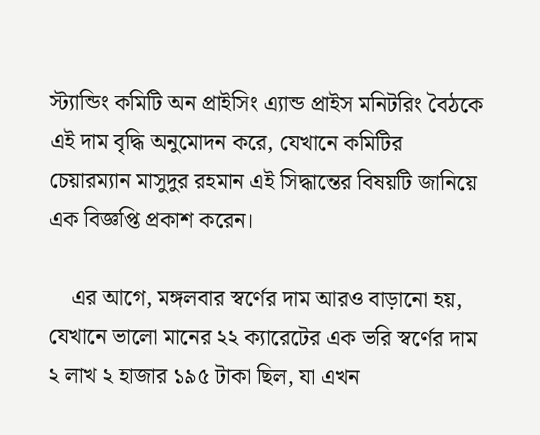স্ট্যান্ডিং কমিটি অন প্রাইসিং এ্যান্ড প্রাইস মনিটরিং বৈঠকে এই দাম বৃদ্ধি অনুমোদন করে, যেখানে কমিটির চেয়ারম্যান মাসুদুর রহমান এই সিদ্ধান্তের বিষয়টি জানিয়ে এক বিজ্ঞপ্তি প্রকাশ করেন।

    এর আগে, মঙ্গলবার স্বর্ণের দাম আরও বাড়ানো হয়, যেখানে ভালো মানের ২২ ক্যারেটের এক ভরি স্বর্ণের দাম ২ লাখ ২ হাজার ১৯৫ টাকা ছিল, যা এখন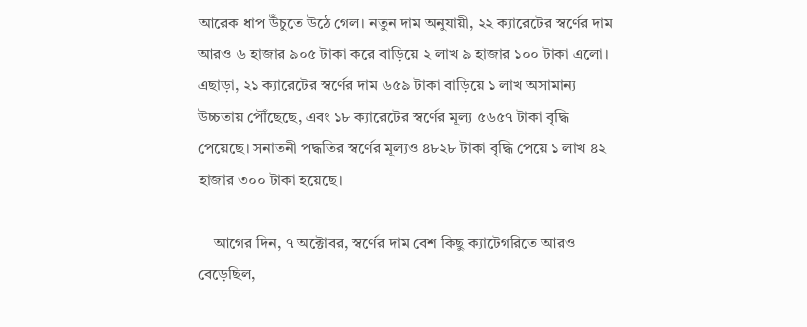আরেক ধাপ উঁচুতে উঠে গেল। নতুন দাম অনুযায়ী, ২২ ক্যারেটের স্বর্ণের দাম আরও ৬ হাজার ৯০৫ টাকা করে বাড়িয়ে ২ লাখ ৯ হাজার ১০০ টাকা এলো। এছাড়া, ২১ ক্যারেটের স্বর্ণের দাম ৬৫৯ টাকা বাড়িয়ে ১ লাখ অসামান্য উচ্চতায় পৌঁছেছে, এবং ১৮ ক্যারেটের স্বর্ণের মূল্য ৫৬৫৭ টাকা বৃদ্ধি পেয়েছে। সনাতনী পদ্ধতির স্বর্ণের মূল্যও ৪৮২৮ টাকা বৃদ্ধি পেয়ে ১ লাখ ৪২ হাজার ৩০০ টাকা হয়েছে।

    আগের দিন, ৭ অক্টোবর, স্বর্ণের দাম বেশ কিছু ক্যাটেগরিতে আরও বেড়েছিল,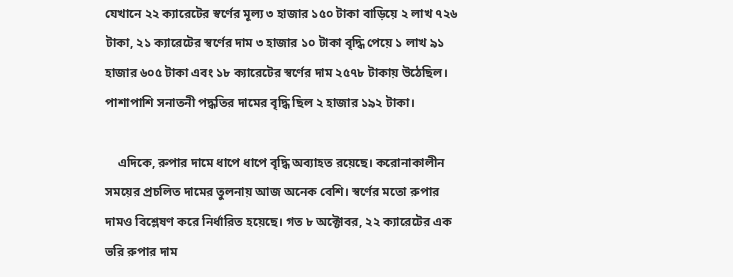যেখানে ২২ ক্যারেটের স্বর্ণের মূল্য ৩ হাজার ১৫০ টাকা বাড়িয়ে ২ লাখ ৭২৬ টাকা, ২১ ক্যারেটের স্বর্ণের দাম ৩ হাজার ১০ টাকা বৃদ্ধি পেয়ে ১ লাখ ৯১ হাজার ৬০৫ টাকা এবং ১৮ ক্যারেটের স্বর্ণের দাম ২৫৭৮ টাকায় উঠেছিল। পাশাপাশি সনাতনী পদ্ধতির দামের বৃদ্ধি ছিল ২ হাজার ১৯২ টাকা।

    এদিকে, রুপার দামে ধাপে ধাপে বৃদ্ধি অব্যাহত রয়েছে। করোনাকালীন সময়ের প্রচলিত দামের তুলনায় আজ অনেক বেশি। স্বর্ণের মতো রুপার দামও বিশ্লেষণ করে নির্ধারিত হয়েছে। গত ৮ অক্টোবর, ২২ ক্যারেটের এক ভরি রুপার দাম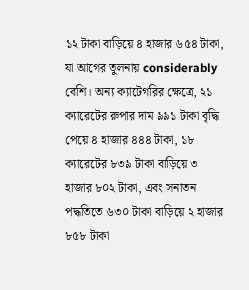১২ টাকা বাড়িয়ে ৪ হাজার ৬৫৪ টাকা, যা আগের তুলনায় considerably বেশি। অন্য ক্যাটেগরির ক্ষেত্রে, ২১ ক্যারেটের রুপার দাম ৯৯১ টাকা বৃদ্ধি পেয়ে ৪ হাজার ৪৪৪ টাকা, ১৮ ক্যারেটের ৮৩৯ টাকা বাড়িয়ে ৩ হাজার ৮০২ টাকা, এবং সনাতন পদ্ধতিতে ৬৩০ টাকা বাড়িয়ে ২ হাজার ৮৫৮ টাকা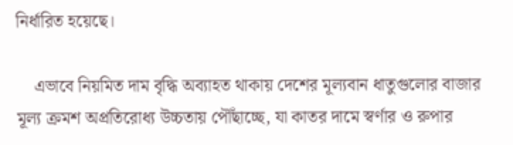নির্ধারিত হয়েছে।

    এভাবে নিয়মিত দাম বৃদ্ধি অব্যাহত থাকায় দেশের মূল্যবান ধাতুগুলোর বাজার মূল্য ক্রমশ অপ্রতিরোধ্য উচ্চতায় পৌঁছাচ্ছে, যা কাতর দামে স্বর্ণার ও রুপার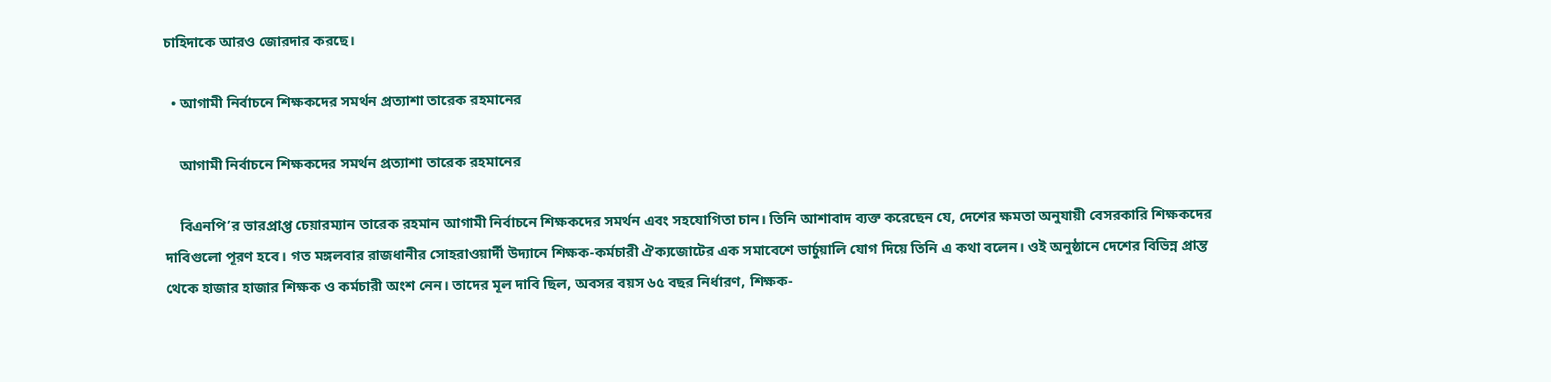চাহিদাকে আরও জোরদার করছে।

  • আগামী নির্বাচনে শিক্ষকদের সমর্থন প্রত্যাশা তারেক রহমানের

    আগামী নির্বাচনে শিক্ষকদের সমর্থন প্রত্যাশা তারেক রহমানের

    বিএনপি’র ভারপ্রাপ্ত চেয়ারম্যান তারেক রহমান আগামী নির্বাচনে শিক্ষকদের সমর্থন এবং সহযোগিতা চান। তিনি আশাবাদ ব্যক্ত করেছেন যে, দেশের ক্ষমতা অনুযায়ী বেসরকারি শিক্ষকদের দাবিগুলো পূরণ হবে। গত মঙ্গলবার রাজধানীর সোহরাওয়ার্দী উদ্যানে শিক্ষক-কর্মচারী ঐক্যজোটের এক সমাবেশে ভার্চুয়ালি যোগ দিয়ে তিনি এ কথা বলেন। ওই অনুষ্ঠানে দেশের বিভিন্ন প্রান্ত থেকে হাজার হাজার শিক্ষক ও কর্মচারী অংশ নেন। তাদের মূল দাবি ছিল, অবসর বয়স ৬৫ বছর নির্ধারণ, শিক্ষক-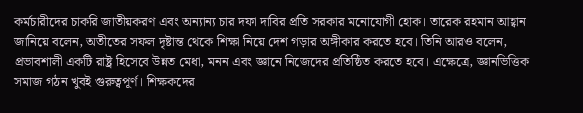কর্মচারীদের চাকরি জাতীয়করণ এবং অন্যান্য চার দফা দাবির প্রতি সরকার মনোযোগী হোক। তারেক রহমান আহ্বান জানিয়ে বলেন, অতীতের সফল দৃষ্টান্ত থেকে শিক্ষা নিয়ে দেশ গড়ার অঙ্গীকার করতে হবে। তিনি আরও বলেন, প্রভাবশালী একটি রাষ্ট্র হিসেবে উন্নত মেধা, মনন এবং জ্ঞানে নিজেদের প্রতিষ্ঠিত করতে হবে। এক্ষেত্রে, জ্ঞানভিত্তিক সমাজ গঠন খুবই গুরুত্বপূর্ণ। শিক্ষকদের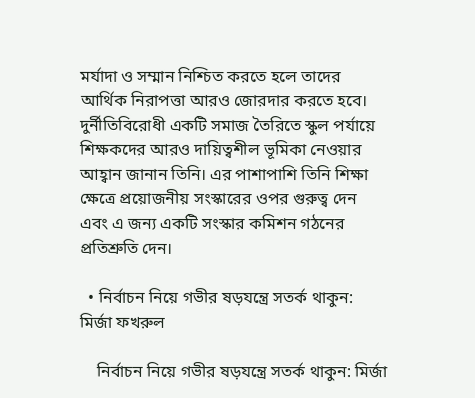মর্যাদা ও সম্মান নিশ্চিত করতে হলে তাদের আর্থিক নিরাপত্তা আরও জোরদার করতে হবে। দুর্নীতিবিরোধী একটি সমাজ তৈরিতে স্কুল পর্যায়ে শিক্ষকদের আরও দায়িত্বশীল ভূমিকা নেওয়ার আহ্বান জানান তিনি। এর পাশাপাশি তিনি শিক্ষা ক্ষেত্রে প্রয়োজনীয় সংস্কারের ওপর গুরুত্ব দেন এবং এ জন্য একটি সংস্কার কমিশন গঠনের প্রতিশ্রুতি দেন।

  • নির্বাচন নিয়ে গভীর ষড়যন্ত্রে সতর্ক থাকুন: মির্জা ফখরুল

    নির্বাচন নিয়ে গভীর ষড়যন্ত্রে সতর্ক থাকুন: মির্জা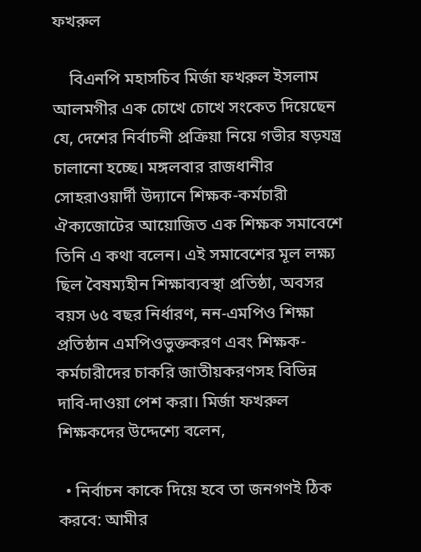ফখরুল

    বিএনপি মহাসচিব মির্জা ফখরুল ইসলাম আলমগীর এক চোখে চোখে সংকেত দিয়েছেন যে, দেশের নির্বাচনী প্রক্রিয়া নিয়ে গভীর ষড়যন্ত্র চালানো হচ্ছে। মঙ্গলবার রাজধানীর সোহরাওয়ার্দী উদ্যানে শিক্ষক-কর্মচারী ঐক্যজোটের আয়োজিত এক শিক্ষক সমাবেশে তিনি এ কথা বলেন। এই সমাবেশের মূল লক্ষ্য ছিল বৈষম্যহীন শিক্ষাব্যবস্থা প্রতিষ্ঠা, অবসর বয়স ৬৫ বছর নির্ধারণ, নন-এমপিও শিক্ষা প্রতিষ্ঠান এমপিওভুক্তকরণ এবং শিক্ষক-কর্মচারীদের চাকরি জাতীয়করণসহ বিভিন্ন দাবি-দাওয়া পেশ করা। মির্জা ফখরুল শিক্ষকদের উদ্দেশ্যে বলেন,

  • নির্বাচন কাকে দিয়ে হবে তা জনগণই ঠিক করবে: আমীর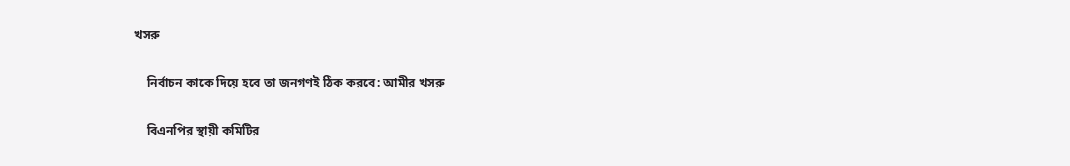খসরু

    নির্বাচন কাকে দিয়ে হবে তা জনগণই ঠিক করবে: আমীর খসরু

    বিএনপির স্থায়ী কমিটির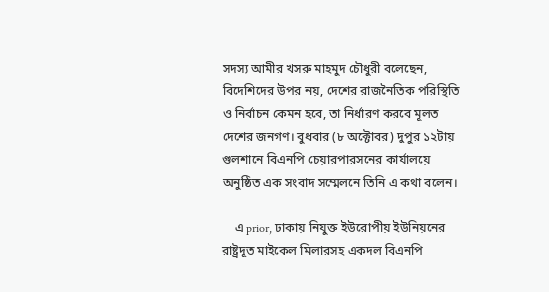সদস্য আমীর খসরু মাহমুদ চৌধুরী বলেছেন, বিদেশিদের উপর নয়, দেশের রাজনৈতিক পরিস্থিতি ও নির্বাচন কেমন হবে, তা নির্ধারণ করবে মূলত দেশের জনগণ। বুধবার (৮ অক্টোবর) দুপুর ১২টায় গুলশানে বিএনপি চেয়ারপারসনের কার্যালয়ে অনুষ্ঠিত এক সংবাদ সম্মেলনে তিনি এ কথা বলেন।

    এ prior, ঢাকায় নিযুক্ত ইউরোপীয় ইউনিয়নের রাষ্ট্রদূত মাইকেল মিলারসহ একদল বিএনপি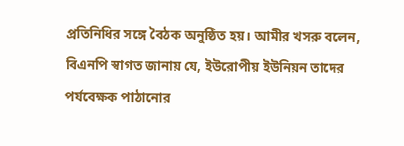প্রতিনিধির সঙ্গে বৈঠক অনুষ্ঠিত হয়। আমীর খসরু বলেন, বিএনপি স্বাগত জানায় যে, ইউরোপীয় ইউনিয়ন তাদের পর্যবেক্ষক পাঠানোর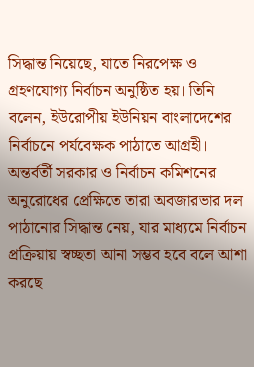সিদ্ধান্ত নিয়েছে, যাতে নিরপেক্ষ ও গ্রহণযোগ্য নির্বাচন অনুষ্ঠিত হয়। তিনি বলেন, ইউরোপীয় ইউনিয়ন বাংলাদেশের নির্বাচনে পর্যবেক্ষক পাঠাতে আগ্রহী। অন্তর্বর্তী সরকার ও নির্বাচন কমিশনের অনুরোধের প্রেক্ষিতে তারা অবজারভার দল পাঠানোর সিদ্ধান্ত নেয়, যার মাধ্যমে নির্বাচন প্রক্রিয়ায় স্বচ্ছতা আনা সম্ভব হবে বলে আশা করছে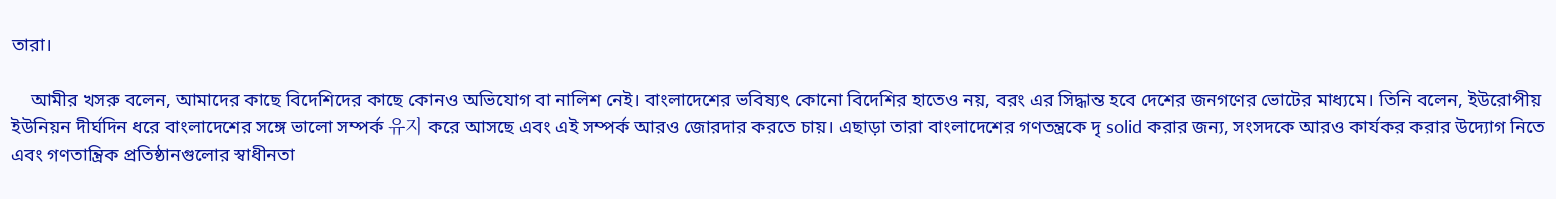তারা।

    আমীর খসরু বলেন, আমাদের কাছে বিদেশিদের কাছে কোনও অভিযোগ বা নালিশ নেই। বাংলাদেশের ভবিষ্যৎ কোনো বিদেশির হাতেও নয়, বরং এর সিদ্ধান্ত হবে দেশের জনগণের ভোটের মাধ্যমে। তিনি বলেন, ইউরোপীয় ইউনিয়ন দীর্ঘদিন ধরে বাংলাদেশের সঙ্গে ভালো সম্পর্ক 유지 করে আসছে এবং এই সম্পর্ক আরও জোরদার করতে চায়। এছাড়া তারা বাংলাদেশের গণতন্ত্রকে দৃ solid করার জন্য, সংসদকে আরও কার্যকর করার উদ্যোগ নিতে এবং গণতান্ত্রিক প্রতিষ্ঠানগুলোর স্বাধীনতা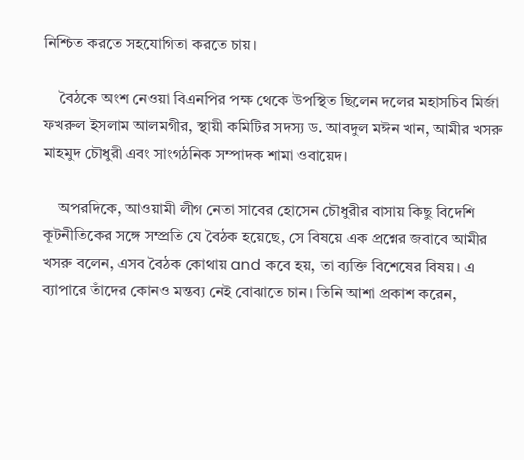নিশ্চিত করতে সহযোগিতা করতে চায়।

    বৈঠকে অংশ নেওয়া বিএনপির পক্ষ থেকে উপস্থিত ছিলেন দলের মহাসচিব মির্জা ফখরুল ইসলাম আলমগীর, স্থায়ী কমিটির সদস্য ড. আবদুল মঈন খান, আমীর খসরু মাহমুদ চৌধুরী এবং সাংগঠনিক সম্পাদক শামা ওবায়েদ।

    অপরদিকে, আওয়ামী লীগ নেতা সাবের হোসেন চৌধুরীর বাসায় কিছু বিদেশি কূটনীতিকের সঙ্গে সম্প্রতি যে বৈঠক হয়েছে, সে বিষয়ে এক প্রশ্নের জবাবে আমীর খসরু বলেন, এসব বৈঠক কোথায় and কবে হয়, তা ব্যক্তি বিশেষের বিষয়। এ ব্যাপারে তাঁদের কোনও মন্তব্য নেই বোঝাতে চান। তিনি আশা প্রকাশ করেন,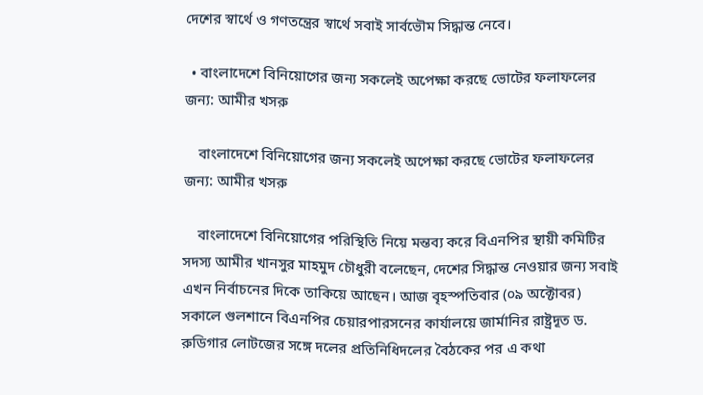দেশের স্বার্থে ও গণতন্ত্রের স্বার্থে সবাই সার্বভৌম সিদ্ধান্ত নেবে।

  • বাংলাদেশে বিনিয়োগের জন্য সকলেই অপেক্ষা করছে ভোটের ফলাফলের জন্য: আমীর খসরু

    বাংলাদেশে বিনিয়োগের জন্য সকলেই অপেক্ষা করছে ভোটের ফলাফলের জন্য: আমীর খসরু

    বাংলাদেশে বিনিয়োগের পরিস্থিতি নিয়ে মন্তব্য করে বিএনপির স্থায়ী কমিটির সদস্য আমীর খানসুর মাহমুদ চৌধুরী বলেছেন, দেশের সিদ্ধান্ত নেওয়ার জন্য সবাই এখন নির্বাচনের দিকে তাকিয়ে আছেন। আজ বৃহস্পতিবার (০৯ অক্টোবর) সকালে গুলশানে বিএনপির চেয়ারপারসনের কার্যালয়ে জার্মানির রাষ্ট্রদূত ড. রুডিগার লোটজের সঙ্গে দলের প্রতিনিধিদলের বৈঠকের পর এ কথা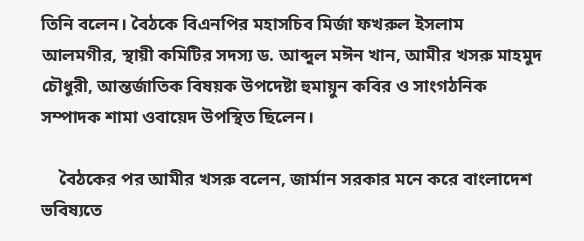তিনি বলেন। বৈঠকে বিএনপির মহাসচিব মির্জা ফখরুল ইসলাম আলমগীর, স্থায়ী কমিটির সদস্য ড. আব্দুল মঈন খান, আমীর খসরু মাহমুদ চৌধুরী, আন্তর্জাতিক বিষয়ক উপদেষ্টা হুমায়ুন কবির ও সাংগঠনিক সম্পাদক শামা ওবায়েদ উপস্থিত ছিলেন।

    বৈঠকের পর আমীর খসরু বলেন, জার্মান সরকার মনে করে বাংলাদেশ ভবিষ্যতে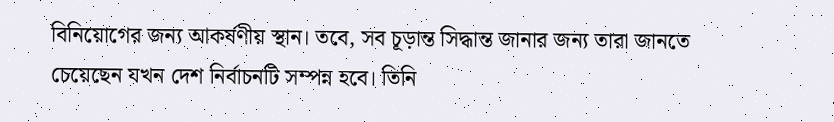বিনিয়োগের জন্য আকর্ষণীয় স্থান। তবে, সব চূড়ান্ত সিদ্ধান্ত জানার জন্য তারা জানতে চেয়েছেন যখন দেশ নির্বাচনটি সম্পন্ন হবে। তিনি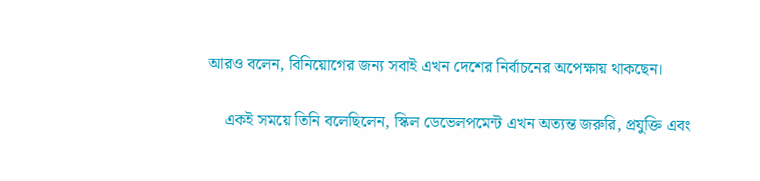আরও বলেন, বিনিয়োগের জন্য সবাই এখন দেশের নির্বাচনের অপেক্ষায় থাকছেন।

    একই সময়ে তিনি বলেছিলেন, স্কিল ডেভেলপমেন্ট এখন অত্যন্ত জরুরি, প্রযুক্তি এবং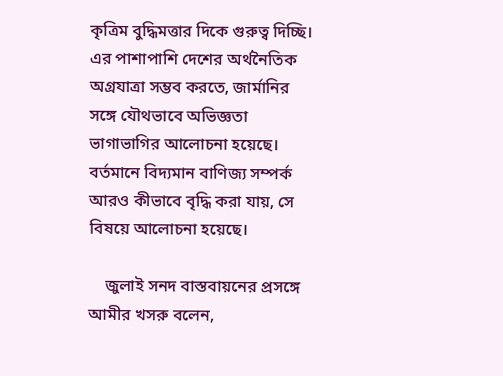কৃত্রিম বুদ্ধিমত্তার দিকে গুরুত্ব দিচ্ছি। এর পাশাপাশি দেশের অর্থনৈতিক অগ্রযাত্রা সম্ভব করতে, জার্মানির সঙ্গে যৌথভাবে অভিজ্ঞতা ভাগাভাগির আলোচনা হয়েছে। বর্তমানে বিদ্যমান বাণিজ্য সম্পর্ক আরও কীভাবে বৃদ্ধি করা যায়, সে বিষয়ে আলোচনা হয়েছে।

    জুলাই সনদ বাস্তবায়নের প্রসঙ্গে আমীর খসরু বলেন,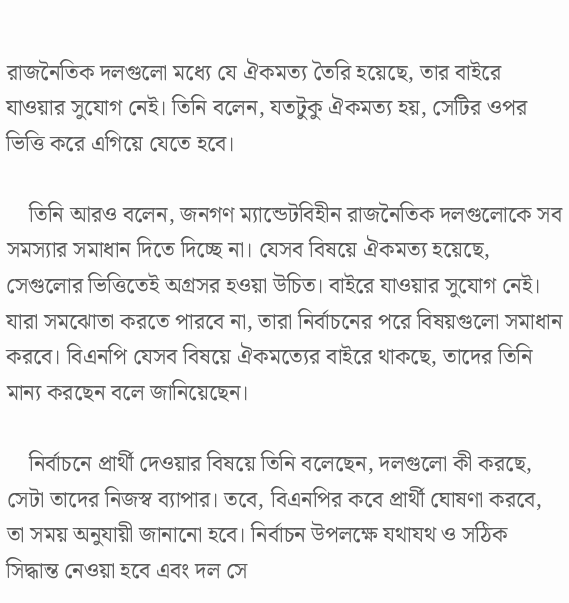রাজনৈতিক দলগুলো মধ্যে যে ঐকমত্য তৈরি হয়েছে, তার বাইরে যাওয়ার সুযোগ নেই। তিনি বলেন, যতটুকু ঐকমত্য হয়, সেটির ওপর ভিত্তি করে এগিয়ে যেতে হবে।

    তিনি আরও বলেন, জনগণ ম্যান্ডেটবিহীন রাজনৈতিক দলগুলোকে সব সমস্যার সমাধান দিতে দিচ্ছে না। যেসব বিষয়ে ঐকমত্য হয়েছে, সেগুলোর ভিত্তিতেই অগ্রসর হওয়া উচিত। বাইরে যাওয়ার সুযোগ নেই। যারা সমঝোতা করতে পারবে না, তারা নির্বাচনের পরে বিষয়গুলো সমাধান করবে। বিএনপি যেসব বিষয়ে ঐকমত্যের বাইরে থাকছে, তাদের তিনি মান্য করছেন বলে জানিয়েছেন।

    নির্বাচনে প্রার্থী দেওয়ার বিষয়ে তিনি বলেছেন, দলগুলো কী করছে, সেটা তাদের নিজস্ব ব্যাপার। তবে, বিএনপির কবে প্রার্থী ঘোষণা করবে, তা সময় অনুযায়ী জানানো হবে। নির্বাচন উপলক্ষে যথাযথ ও সঠিক সিদ্ধান্ত নেওয়া হবে এবং দল সে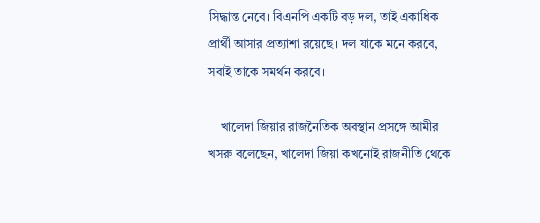সিদ্ধান্ত নেবে। বিএনপি একটি বড় দল, তাই একাধিক প্রার্থী আসার প্রত্যাশা রয়েছে। দল যাকে মনে করবে, সবাই তাকে সমর্থন করবে।

    খালেদা জিয়ার রাজনৈতিক অবস্থান প্রসঙ্গে আমীর খসরু বলেছেন, খালেদা জিয়া কখনোই রাজনীতি থেকে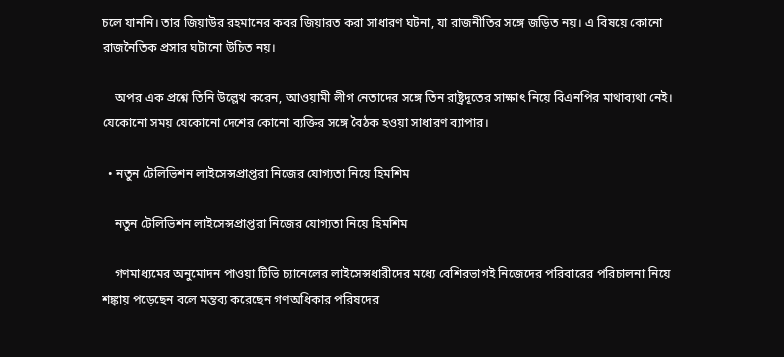চলে যাননি। তার জিয়াউর রহমানের কবর জিয়ারত করা সাধারণ ঘটনা, যা রাজনীতির সঙ্গে জড়িত নয়। এ বিষয়ে কোনো রাজনৈতিক প্রসার ঘটানো উচিত নয়।

    অপর এক প্রশ্নে তিনি উল্লেখ করেন, আওয়ামী লীগ নেতাদের সঙ্গে তিন রাষ্ট্রদূতের সাক্ষাৎ নিয়ে বিএনপির মাথাব্যথা নেই। যেকোনো সময় যেকোনো দেশের কোনো ব্যক্তির সঙ্গে বৈঠক হওয়া সাধারণ ব্যাপার।

  • নতুন টেলিভিশন লাইসেন্সপ্রাপ্তরা নিজের যোগ্যতা নিয়ে হিমশিম

    নতুন টেলিভিশন লাইসেন্সপ্রাপ্তরা নিজের যোগ্যতা নিয়ে হিমশিম

    গণমাধ্যমের অনুমোদন পাওয়া টিভি চ্যানেলের লাইসেন্সধারীদের মধ্যে বেশিরভাগই নিজেদের পরিবারের পরিচালনা নিয়ে শঙ্কায় পড়েছেন বলে মন্তব্য করেছেন গণঅধিকার পরিষদের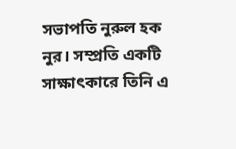সভাপতি নুরুল হক নুর। সম্প্রতি একটি সাক্ষাৎকারে তিনি এ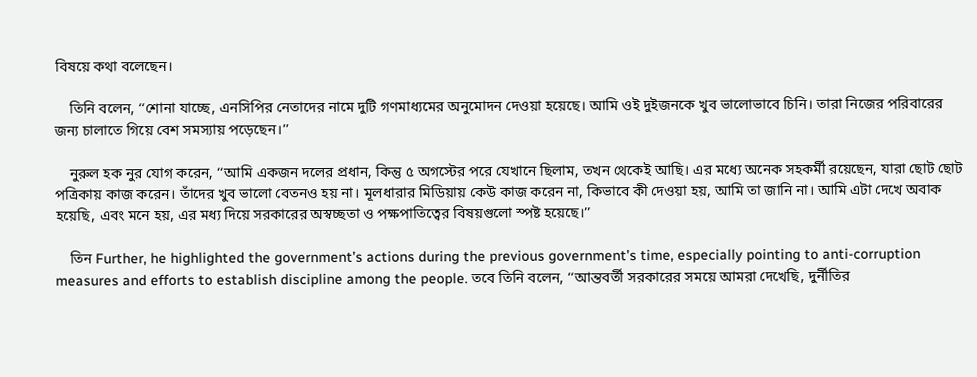বিষয়ে কথা বলেছেন।

    তিনি বলেন, ‘‘শোনা যাচ্ছে, এনসিপির নেতাদের নামে দুটি গণমাধ্যমের অনুমোদন দেওয়া হয়েছে। আমি ওই দুইজনকে খুব ভালোভাবে চিনি। তারা নিজের পরিবারের জন্য চালাতে গিয়ে বেশ সমস্যায় পড়েছেন।’’

    নুরুল হক নুর যোগ করেন, ‘‘আমি একজন দলের প্রধান, কিন্তু ৫ অগস্টের পরে যেখানে ছিলাম, তখন থেকেই আছি। এর মধ্যে অনেক সহকর্মী রয়েছেন, যারা ছোট ছোট পত্রিকায় কাজ করেন। তাঁদের খুব ভালো বেতনও হয় না। মূলধারার মিডিয়ায় কেউ কাজ করেন না, কিভাবে কী দেওয়া হয়, আমি তা জানি না। আমি এটা দেখে অবাক হয়েছি, এবং মনে হয়, এর মধ্য দিয়ে সরকারের অস্বচ্ছতা ও পক্ষপাতিত্বের বিষয়গুলো স্পষ্ট হয়েছে।’’

    তিন Further, he highlighted the government’s actions during the previous government’s time, especially pointing to anti-corruption measures and efforts to establish discipline among the people. তবে তিনি বলেন, ‘‘আন্তবর্তী সরকারের সময়ে আমরা দেখেছি, দুর্নীতির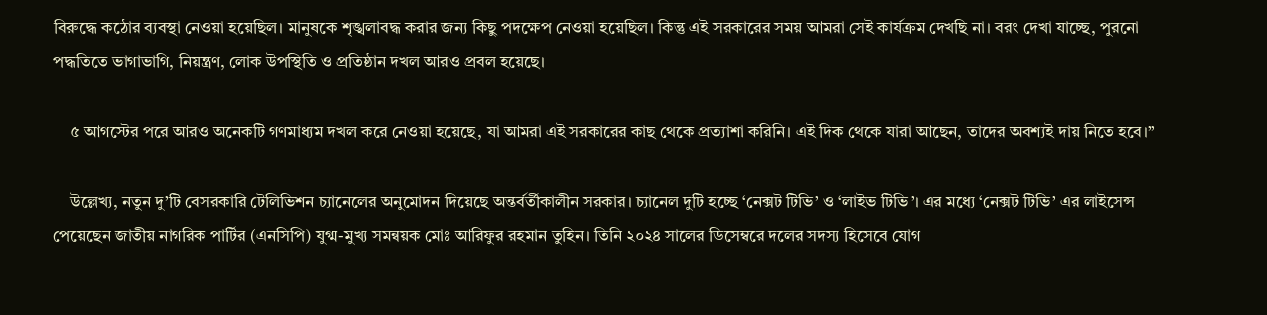বিরুদ্ধে কঠোর ব্যবস্থা নেওয়া হয়েছিল। মানুষকে শৃঙ্খলাবদ্ধ করার জন্য কিছু পদক্ষেপ নেওয়া হয়েছিল। কিন্তু এই সরকারের সময় আমরা সেই কার্যক্রম দেখছি না। বরং দেখা যাচ্ছে, পুরনো পদ্ধতিতে ভাগাভাগি, নিয়ন্ত্রণ, লোক উপস্থিতি ও প্রতিষ্ঠান দখল আরও প্রবল হয়েছে।

    ৫ আগস্টের পরে আরও অনেকটি গণমাধ্যম দখল করে নেওয়া হয়েছে, যা আমরা এই সরকারের কাছ থেকে প্রত্যাশা করিনি। এই দিক থেকে যারা আছেন, তাদের অবশ্যই দায় নিতে হবে।’’

    উল্লেখ্য, নতুন দু’টি বেসরকারি টেলিভিশন চ্যানেলের অনুমোদন দিয়েছে অন্তর্বর্তীকালীন সরকার। চ্যানেল দুটি হচ্ছে ‘নেক্সট টিভি’ ও ‘লাইভ টিভি’। এর মধ্যে ‘নেক্সট টিভি’ এর লাইসেন্স পেয়েছেন জাতীয় নাগরিক পার্টির (এনসিপি) যুগ্ম-মুখ্য সমন্বয়ক মোঃ আরিফুর রহমান তুহিন। তিনি ২০২৪ সালের ডিসেম্বরে দলের সদস্য হিসেবে যোগ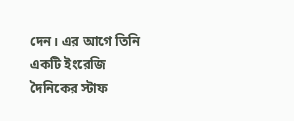দেন। এর আগে তিনি একটি ইংরেজি দৈনিকের স্টাফ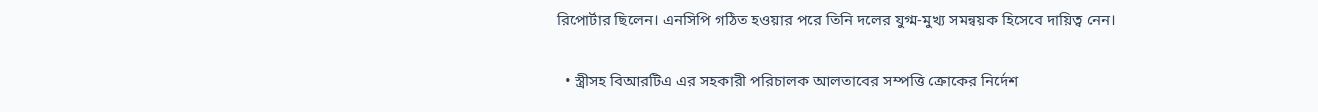রিপোর্টার ছিলেন। এনসিপি গঠিত হওয়ার পরে তিনি দলের যুগ্ম-মুখ্য সমন্বয়ক হিসেবে দায়িত্ব নেন।

  • স্ত্রীসহ বিআরটিএ এর সহকারী পরিচালক আলতাবের সম্পত্তি ক্রোকের নির্দেশ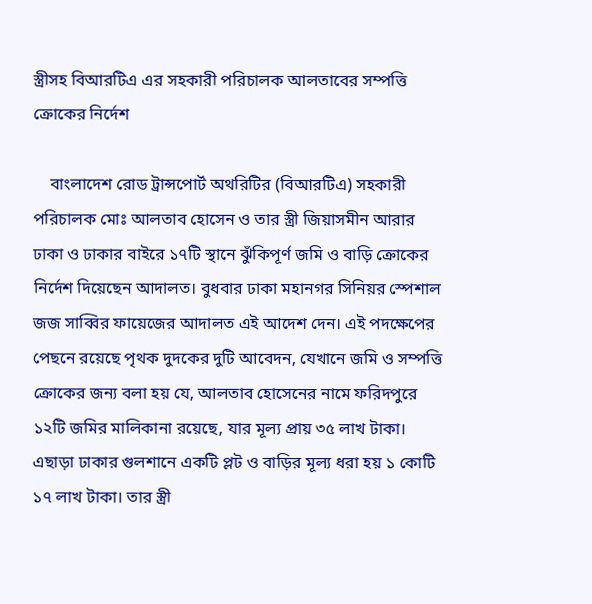স্ত্রীসহ বিআরটিএ এর সহকারী পরিচালক আলতাবের সম্পত্তি ক্রোকের নির্দেশ

    বাংলাদেশ রোড ট্রান্সপোর্ট অথরিটির (বিআরটিএ) সহকারী পরিচালক মোঃ আলতাব হোসেন ও তার স্ত্রী জিয়াসমীন আরার ঢাকা ও ঢাকার বাইরে ১৭টি স্থানে ঝুঁকিপূর্ণ জমি ও বাড়ি ক্রোকের নির্দেশ দিয়েছেন আদালত। বুধবার ঢাকা মহানগর সিনিয়র স্পেশাল জজ সাব্বির ফায়েজের আদালত এই আদেশ দেন। এই পদক্ষেপের পেছনে রয়েছে পৃথক দুদকের দুটি আবেদন, যেখানে জমি ও সম্পত্তি ক্রোকের জন্য বলা হয় যে, আলতাব হোসেনের নামে ফরিদপুরে ১২টি জমির মালিকানা রয়েছে, যার মূল্য প্রায় ৩৫ লাখ টাকা। এছাড়া ঢাকার গুলশানে একটি প্লট ও বাড়ির মূল্য ধরা হয় ১ কোটি ১৭ লাখ টাকা। তার স্ত্রী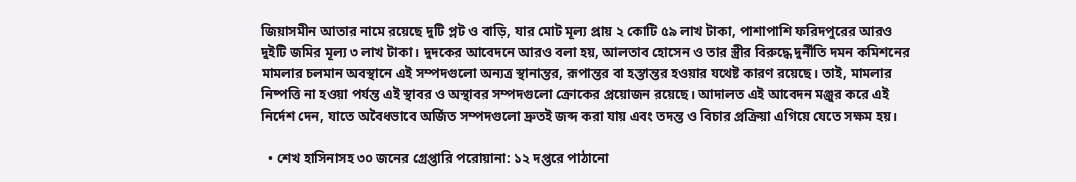জিয়াসমীন আতার নামে রয়েছে দুটি প্লট ও বাড়ি, যার মোট মূল্য প্রায় ২ কোটি ৫৯ লাখ টাকা, পাশাপাশি ফরিদপুরের আরও দুইটি জমির মূল্য ৩ লাখ টাকা। দুদকের আবেদনে আরও বলা হয়, আলতাব হোসেন ও তার স্ত্রীর বিরুদ্ধে দুর্নীতি দমন কমিশনের মামলার চলমান অবস্থানে এই সম্পদগুলো অন্যত্র স্থানান্তর, রূপান্তর বা হস্তান্তর হওয়ার যথেষ্ট কারণ রয়েছে। তাই, মামলার নিষ্পত্তি না হওয়া পর্যন্ত এই স্থাবর ও অস্থাবর সম্পদগুলো ক্রোকের প্রয়োজন রয়েছে। আদালত এই আবেদন মঞ্জুর করে এই নির্দেশ দেন, যাতে অবৈধভাবে অর্জিত সম্পদগুলো দ্রুতই জব্দ করা যায় এবং তদন্ত ও বিচার প্রক্রিয়া এগিয়ে যেতে সক্ষম হয়।

  • শেখ হাসিনাসহ ৩০ জনের গ্রেপ্তারি পরোয়ানা: ১২ দপ্তরে পাঠানো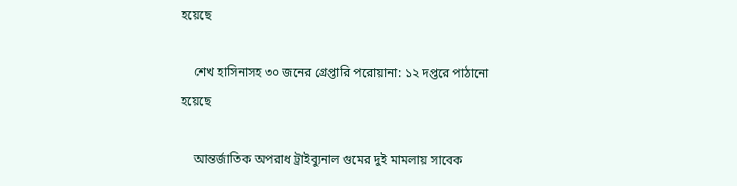হয়েছে

    শেখ হাসিনাসহ ৩০ জনের গ্রেপ্তারি পরোয়ানা: ১২ দপ্তরে পাঠানো হয়েছে

    আন্তর্জাতিক অপরাধ ট্রাইব্যুনাল গুমের দুই মামলায় সাবেক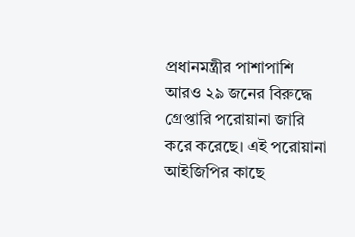প্রধানমন্ত্রীর পাশাপাশি আরও ২৯ জনের বিরুদ্ধে গ্রেপ্তারি পরোয়ানা জারি করে করেছে। এই পরোয়ানা আইজিপির কাছে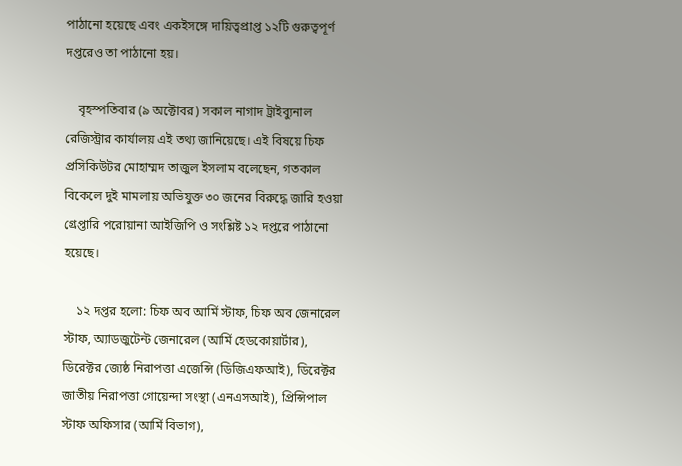পাঠানো হয়েছে এবং একইসঙ্গে দায়িত্বপ্রাপ্ত ১২টি গুরুত্বপূর্ণ দপ্তরেও তা পাঠানো হয়।

    বৃহস্পতিবার (৯ অক্টোবর) সকাল নাগাদ ট্রাইব্যুনাল রেজিস্ট্রার কার্যালয় এই তথ্য জানিয়েছে। এই বিষয়ে চিফ প্রসিকিউটর মোহাম্মদ তাজুল ইসলাম বলেছেন, গতকাল বিকেলে দুই মামলায় অভিযুক্ত ৩০ জনের বিরুদ্ধে জারি হওয়া গ্রেপ্তারি পরোয়ানা আইজিপি ও সংশ্লিষ্ট ১২ দপ্তরে পাঠানো হয়েছে।

    ১২ দপ্তর হলো: চিফ অব আর্মি স্টাফ, চিফ অব জেনারেল স্টাফ, অ্যাডজুটেন্ট জেনারেল (আর্মি হেডকোয়ার্টার), ডিরেক্টর জ্যেষ্ঠ নিরাপত্তা এজেন্সি (ডিজিএফআই), ডিরেক্টর জাতীয় নিরাপত্তা গোয়েন্দা সংস্থা (এনএসআই), প্রিন্সিপাল স্টাফ অফিসার (আর্মি বিভাগ),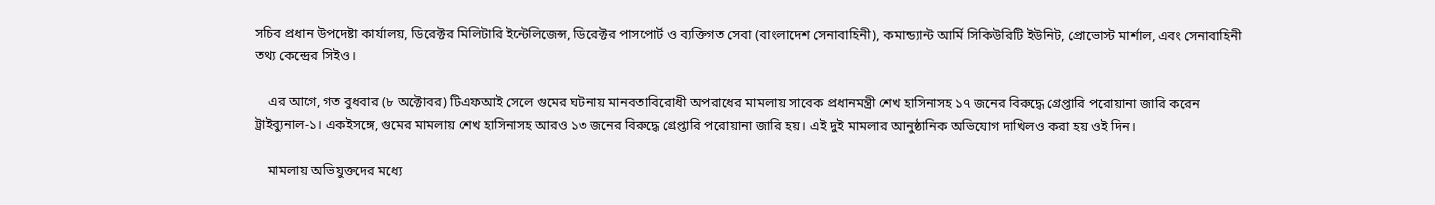সচিব প্রধান উপদেষ্টা কার্যালয়, ডিরেক্টর মিলিটারি ইন্টেলিজেন্স, ডিরেক্টর পাসপোর্ট ও ব্যক্তিগত সেবা (বাংলাদেশ সেনাবাহিনী), কমান্ড্যান্ট আর্মি সিকিউরিটি ইউনিট, প্রোভোস্ট মার্শাল, এবং সেনাবাহিনী তথ্য কেন্দ্রের সিইও।

    এর আগে, গত বুধবার (৮ অক্টোবর) টিএফআই সেলে গুমের ঘটনায় মানবতাবিরোধী অপরাধের মামলায় সাবেক প্রধানমন্ত্রী শেখ হাসিনাসহ ১৭ জনের বিরুদ্ধে গ্রেপ্তারি পরোয়ানা জারি করেন ট্রাইব্যুনাল-১। একইসঙ্গে, গুমের মামলায় শেখ হাসিনাসহ আরও ১৩ জনের বিরুদ্ধে গ্রেপ্তারি পরোয়ানা জারি হয়। এই দুই মামলার আনুষ্ঠানিক অভিযোগ দাখিলও করা হয় ওই দিন।

    মামলায় অভিযুক্তদের মধ্যে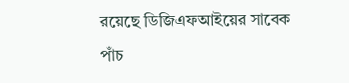রয়েছে ডিজিএফআইয়ের সাবেক পাঁচ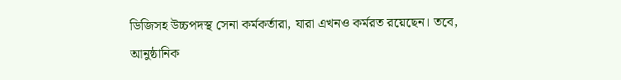ডিজিসহ উচ্চপদস্থ সেনা কর্মকর্তারা, যারা এখনও কর্মরত রয়েছেন। তবে, আনুষ্ঠানিক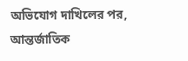অভিযোগ দাখিলের পর, আন্তর্জাতিক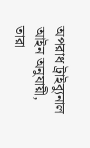অপরাধ ট্রাইব্যুনাল আইন অনুযায়ী, তারা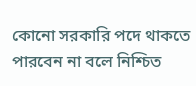কোনো সরকারি পদে থাকতে পারবেন না বলে নিশ্চিত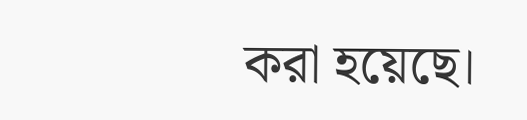করা হয়েছে।